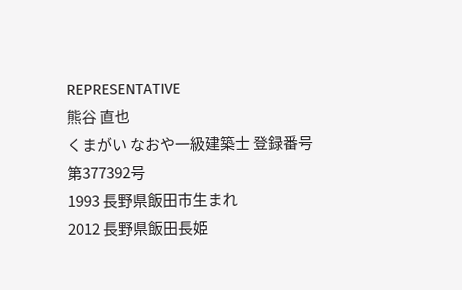REPRESENTATIVE
熊谷 直也
くまがい なおや一級建築士 登録番号 第377392号
1993 長野県飯田市生まれ
2012 長野県飯田長姫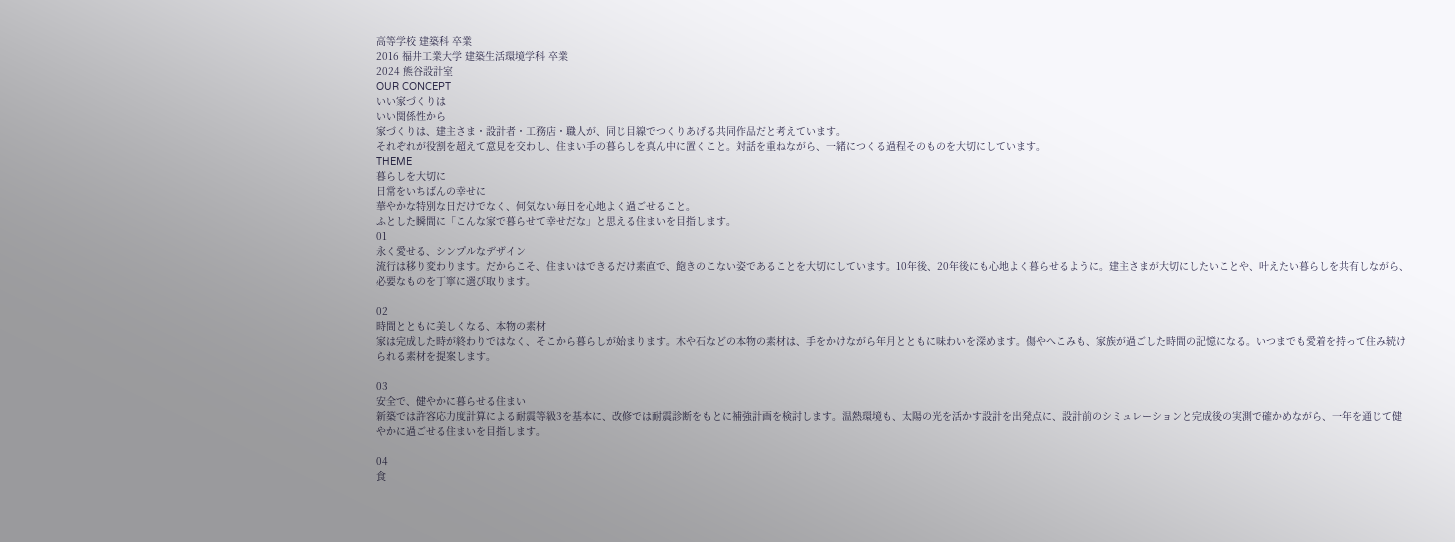高等学校 建築科 卒業
2016 福井工業大学 建築生活環境学科 卒業
2024 熊谷設計室
OUR CONCEPT
いい家づくりは
いい関係性から
家づくりは、建主さま・設計者・工務店・職人が、同じ目線でつくりあげる共同作品だと考えています。
それぞれが役割を超えて意見を交わし、住まい手の暮らしを真ん中に置くこと。対話を重ねながら、一緒につくる過程そのものを大切にしています。
THEME
暮らしを大切に
日常をいちばんの幸せに
華やかな特別な日だけでなく、何気ない毎日を心地よく過ごせること。
ふとした瞬間に「こんな家で暮らせて幸せだな」と思える住まいを目指します。
01
永く愛せる、シンプルなデザイン
流行は移り変わります。だからこそ、住まいはできるだけ素直で、飽きのこない姿であることを大切にしています。10年後、20年後にも心地よく暮らせるように。建主さまが大切にしたいことや、叶えたい暮らしを共有しながら、必要なものを丁寧に選び取ります。

02
時間とともに美しくなる、本物の素材
家は完成した時が終わりではなく、そこから暮らしが始まります。木や石などの本物の素材は、手をかけながら年月とともに味わいを深めます。傷やへこみも、家族が過ごした時間の記憶になる。いつまでも愛着を持って住み続けられる素材を提案します。

03
安全で、健やかに暮らせる住まい
新築では許容応力度計算による耐震等級3を基本に、改修では耐震診断をもとに補強計画を検討します。温熱環境も、太陽の光を活かす設計を出発点に、設計前のシミュレーションと完成後の実測で確かめながら、一年を通じて健やかに過ごせる住まいを目指します。

04
食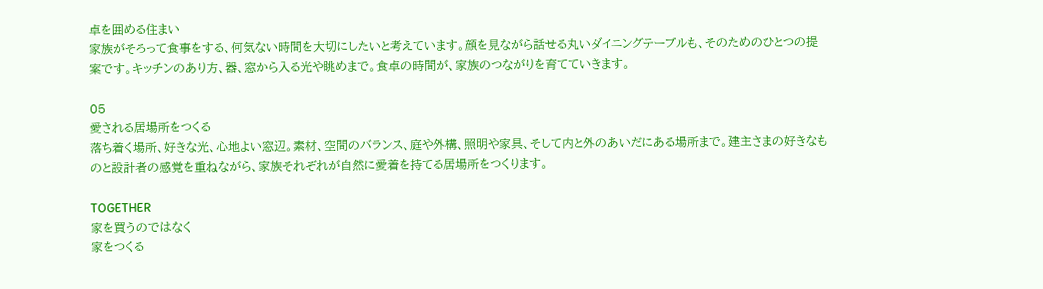卓を囲める住まい
家族がそろって食事をする、何気ない時間を大切にしたいと考えています。顔を見ながら話せる丸いダイニングテーブルも、そのためのひとつの提案です。キッチンのあり方、器、窓から入る光や眺めまで。食卓の時間が、家族のつながりを育てていきます。

05
愛される居場所をつくる
落ち着く場所、好きな光、心地よい窓辺。素材、空間のバランス、庭や外構、照明や家具、そして内と外のあいだにある場所まで。建主さまの好きなものと設計者の感覚を重ねながら、家族それぞれが自然に愛着を持てる居場所をつくります。

TOGETHER
家を買うのではなく
家をつくる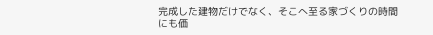完成した建物だけでなく、そこへ至る家づくりの時間にも価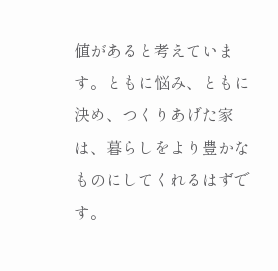値があると考えています。ともに悩み、ともに決め、つくりあげた家は、暮らしをより豊かなものにしてくれるはずです。